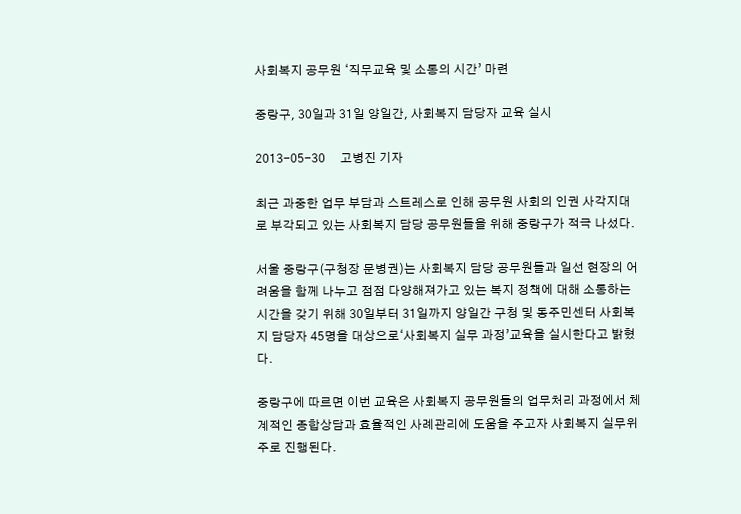사회복지 공무원 ‘직무교육 및 소통의 시간’ 마련

중랑구, 30일과 31일 양일간, 사회복지 담당자 교육 실시

2013-05-30     고병진 기자

최근 과중한 업무 부담과 스트레스로 인해 공무원 사회의 인권 사각지대로 부각되고 있는 사회복지 담당 공무원들을 위해 중랑구가 적극 나섰다.

서울 중랑구(구청장 문병권)는 사회복지 담당 공무원들과 일선 현장의 어려움을 함께 나누고 점점 다양해져가고 있는 복지 정책에 대해 소통하는 시간을 갖기 위해 30일부터 31일까지 양일간 구청 및 동주민센터 사회복지 담당자 45명을 대상으로‘사회복지 실무 과정’교육을 실시한다고 밝혔다.

중랑구에 따르면 이번 교육은 사회복지 공무원들의 업무처리 과정에서 체계적인 종합상담과 효율적인 사례관리에 도움을 주고자 사회복지 실무위주로 진행된다.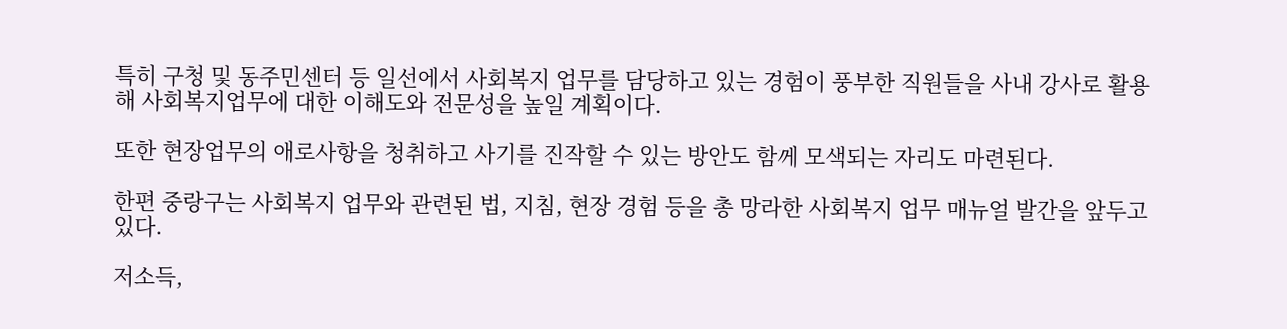특히 구청 및 동주민센터 등 일선에서 사회복지 업무를 담당하고 있는 경험이 풍부한 직원들을 사내 강사로 활용해 사회복지업무에 대한 이해도와 전문성을 높일 계획이다.

또한 현장업무의 애로사항을 청취하고 사기를 진작할 수 있는 방안도 함께 모색되는 자리도 마련된다.

한편 중랑구는 사회복지 업무와 관련된 법, 지침, 현장 경험 등을 총 망라한 사회복지 업무 매뉴얼 발간을 앞두고 있다.

저소득,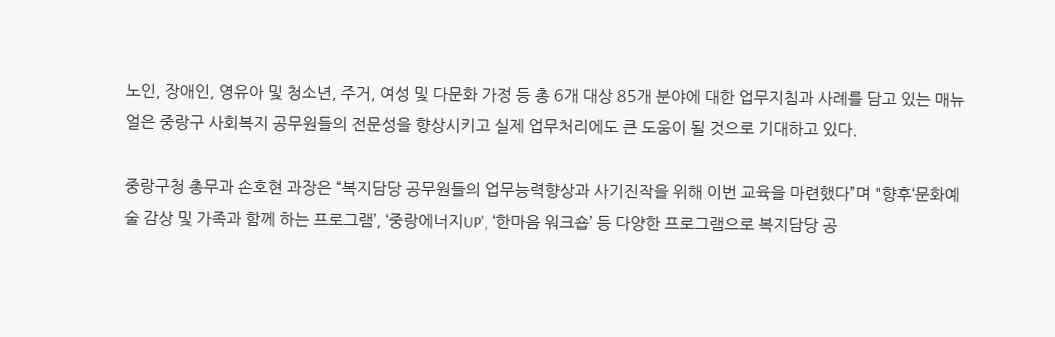노인, 장애인, 영유아 및 청소년, 주거, 여성 및 다문화 가정 등 총 6개 대상 85개 분야에 대한 업무지침과 사례를 담고 있는 매뉴얼은 중랑구 사회복지 공무원들의 전문성을 향상시키고 실제 업무처리에도 큰 도움이 될 것으로 기대하고 있다.

중랑구청 총무과 손호현 과장은 “복지담당 공무원들의 업무능력향상과 사기진작을 위해 이번 교육을 마련했다”며 "향후‘문화예술 감상 및 가족과 함께 하는 프로그램’, ‘중랑에너지UP', ‘한마음 워크숍’ 등 다양한 프로그램으로 복지담당 공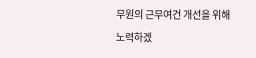무원의 근무여건 개선을 위해 노력하겠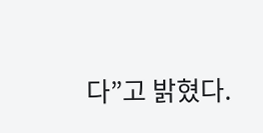다”고 밝혔다.